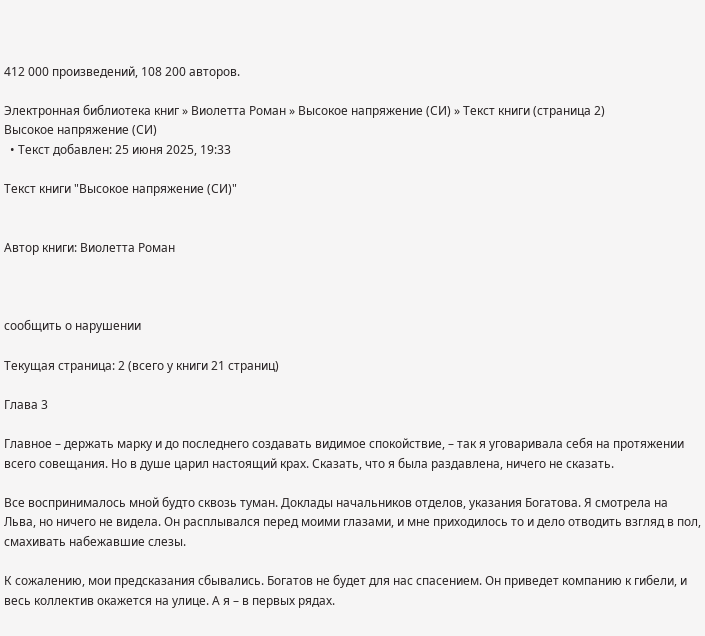412 000 произведений, 108 200 авторов.

Электронная библиотека книг » Виолетта Роман » Высокое напряжение (СИ) » Текст книги (страница 2)
Высокое напряжение (СИ)
  • Текст добавлен: 25 июня 2025, 19:33

Текст книги "Высокое напряжение (СИ)"


Автор книги: Виолетта Роман



сообщить о нарушении

Текущая страница: 2 (всего у книги 21 страниц)

Глава 3

Главное – держать марку и до последнего создавать видимое спокойствие, – так я уговаривала себя на протяжении всего совещания. Но в душе царил настоящий крах. Сказать, что я была раздавлена, ничего не сказать.

Все воспринималось мной будто сквозь туман. Доклады начальников отделов, указания Богатова. Я смотрела на Льва, но ничего не видела. Он расплывался перед моими глазами, и мне приходилось то и дело отводить взгляд в пол, смахивать набежавшие слезы.

К сожалению, мои предсказания сбывались. Богатов не будет для нас спасением. Он приведет компанию к гибели, и весь коллектив окажется на улице. А я – в первых рядах.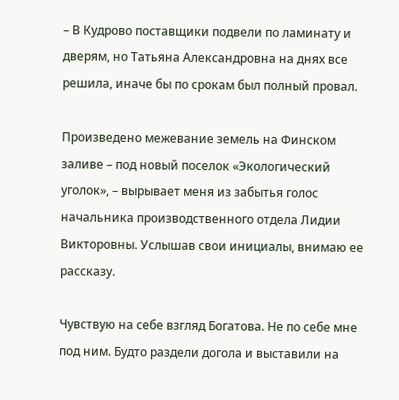– В Кудрово поставщики подвели по ламинату и дверям, но Татьяна Александровна на днях все решила, иначе бы по срокам был полный провал.

Произведено межевание земель на Финском заливе – под новый поселок «Экологический уголок», – вырывает меня из забытья голос начальника производственного отдела Лидии Викторовны. Услышав свои инициалы, внимаю ее рассказу.

Чувствую на себе взгляд Богатова. Не по себе мне под ним. Будто раздели догола и выставили на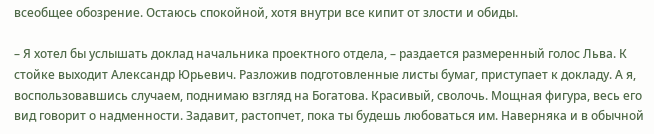всеобщее обозрение. Остаюсь спокойной, хотя внутри все кипит от злости и обиды.

– Я хотел бы услышать доклад начальника проектного отдела, – раздается размеренный голос Льва. К стойке выходит Александр Юрьевич. Разложив подготовленные листы бумаг, приступает к докладу. А я, воспользовавшись случаем, поднимаю взгляд на Богатова. Красивый, сволочь. Мощная фигура, весь его вид говорит о надменности. Задавит, растопчет, пока ты будешь любоваться им. Наверняка и в обычной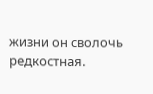жизни он сволочь редкостная.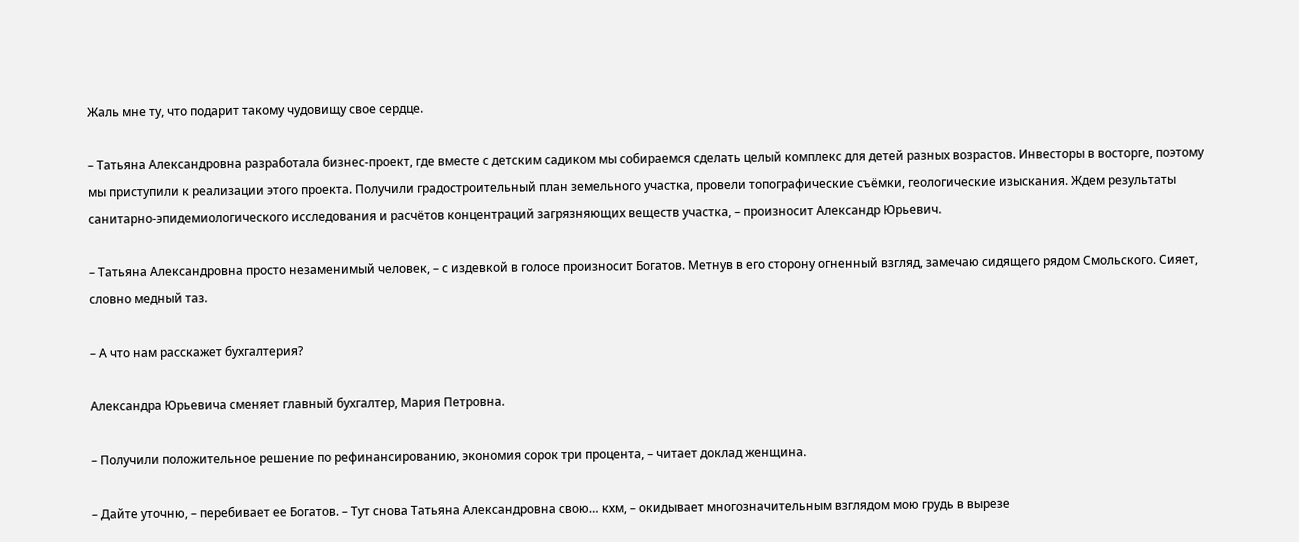Жаль мне ту, что подарит такому чудовищу свое сердце.

– Татьяна Александровна разработала бизнес-проект, где вместе с детским садиком мы собираемся сделать целый комплекс для детей разных возрастов. Инвесторы в восторге, поэтому мы приступили к реализации этого проекта. Получили градостроительный план земельного участка, провели топографические съёмки, геологические изыскания. Ждем результаты санитарно-эпидемиологического исследования и расчётов концентраций загрязняющих веществ участка, – произносит Александр Юрьевич.

– Татьяна Александровна просто незаменимый человек, – с издевкой в голосе произносит Богатов. Метнув в его сторону огненный взгляд, замечаю сидящего рядом Смольского. Сияет, словно медный таз.

– А что нам расскажет бухгалтерия?

Александра Юрьевича сменяет главный бухгалтер, Мария Петровна.

– Получили положительное решение по рефинансированию, экономия сорок три процента, – читает доклад женщина.

– Дайте уточню, – перебивает ее Богатов. – Тут снова Татьяна Александровна свою… кхм, – окидывает многозначительным взглядом мою грудь в вырезе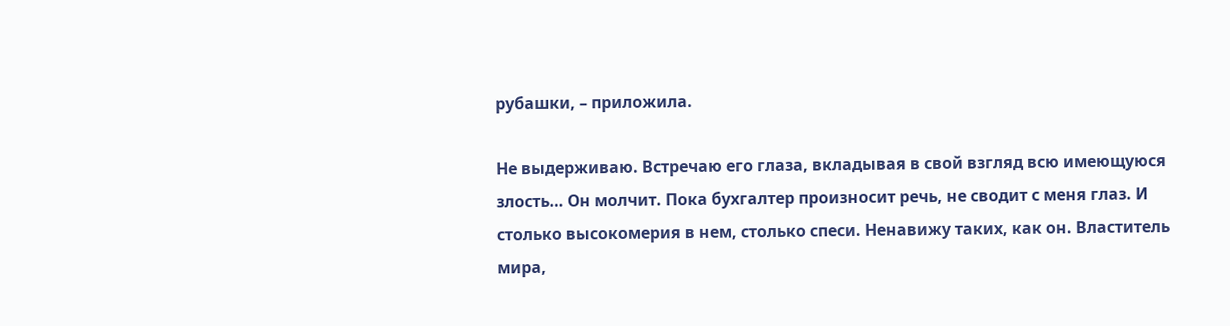рубашки, – приложила.

Не выдерживаю. Встречаю его глаза, вкладывая в свой взгляд всю имеющуюся злость… Он молчит. Пока бухгалтер произносит речь, не сводит с меня глаз. И столько высокомерия в нем, столько спеси. Ненавижу таких, как он. Властитель мира,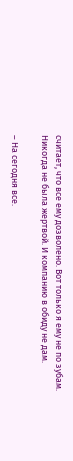считает, что все ему дозволено. Вот только я ему не по зубам. Никогда не была жертвой. И компанию в обиду не дам.

– На сегодня все.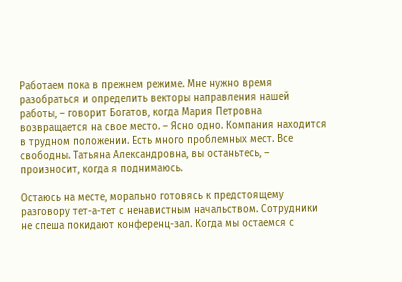Работаем пока в прежнем режиме. Мне нужно время разобраться и определить векторы направления нашей работы, – говорит Богатов, когда Мария Петровна возвращается на свое место. – Ясно одно. Компания находится в трудном положении. Есть много проблемных мест. Все свободны. Татьяна Александровна, вы останьтесь, – произносит, когда я поднимаюсь.

Остаюсь на месте, морально готовясь к предстоящему разговору тет-а-тет с ненавистным начальством. Сотрудники не спеша покидают конференц-зал. Когда мы остаемся с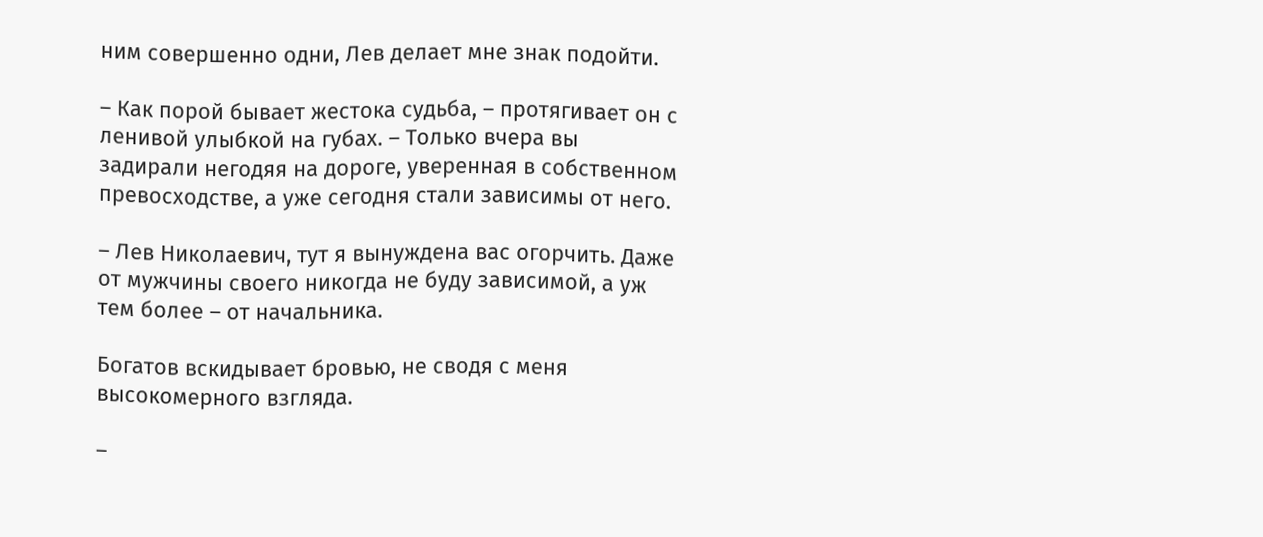ним совершенно одни, Лев делает мне знак подойти.

– Как порой бывает жестока судьба, – протягивает он с ленивой улыбкой на губах. – Только вчера вы задирали негодяя на дороге, уверенная в собственном превосходстве, а уже сегодня стали зависимы от него.

– Лев Николаевич, тут я вынуждена вас огорчить. Даже от мужчины своего никогда не буду зависимой, а уж тем более – от начальника.

Богатов вскидывает бровью, не сводя с меня высокомерного взгляда.

–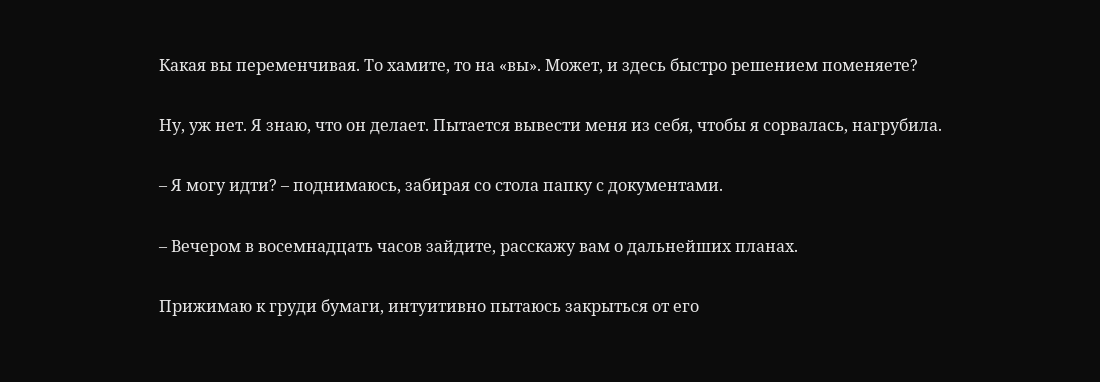Какая вы переменчивая. То хамите, то на «вы». Может, и здесь быстро решением поменяете?

Ну, уж нет. Я знаю, что он делает. Пытается вывести меня из себя, чтобы я сорвалась, нагрубила.

– Я могу идти? – поднимаюсь, забирая со стола папку с документами.

– Вечером в восемнадцать часов зайдите, расскажу вам о дальнейших планах.

Прижимаю к груди бумаги, интуитивно пытаюсь закрыться от его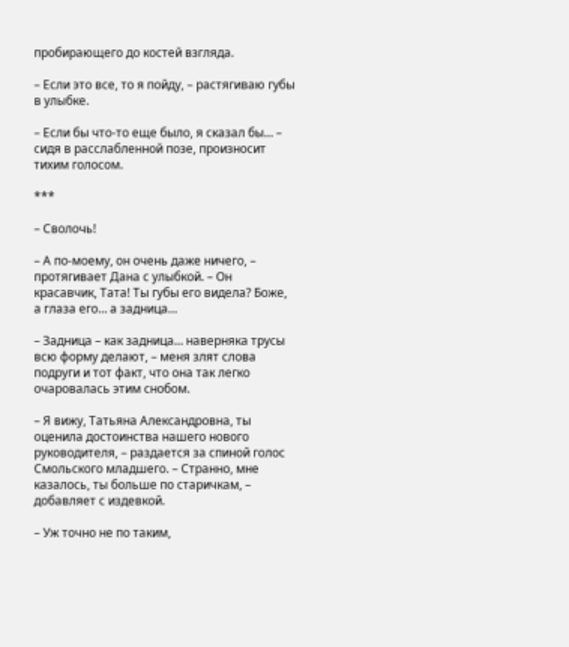пробирающего до костей взгляда.

– Если это все, то я пойду, – растягиваю губы в улыбке.

– Если бы что-то еще было, я сказал бы… – сидя в расслабленной позе, произносит тихим голосом.

***

– Сволочь!

– А по-моему, он очень даже ничего, – протягивает Дана с улыбкой. – Он красавчик, Тата! Ты губы его видела? Боже, а глаза его… а задница…

– Задница – как задница… наверняка трусы всю форму делают, – меня злят слова подруги и тот факт, что она так легко очаровалась этим снобом.

– Я вижу, Татьяна Александровна, ты оценила достоинства нашего нового руководителя, – раздается за спиной голос Смольского младшего. – Странно, мне казалось, ты больше по старичкам, – добавляет с издевкой.

– Уж точно не по таким,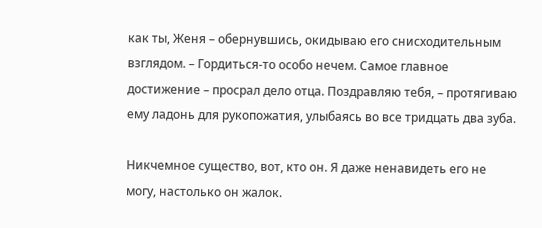как ты, Женя – обернувшись, окидываю его снисходительным взглядом. – Гордиться-то особо нечем. Самое главное достижение – просрал дело отца. Поздравляю тебя, – протягиваю ему ладонь для рукопожатия, улыбаясь во все тридцать два зуба.

Никчемное существо, вот, кто он. Я даже ненавидеть его не могу, настолько он жалок.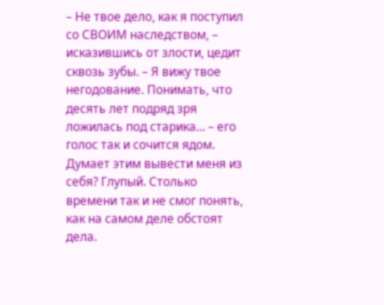– Не твое дело, как я поступил со СВОИМ наследством, – исказившись от злости, цедит сквозь зубы. – Я вижу твое негодование. Понимать, что десять лет подряд зря ложилась под старика… – его голос так и сочится ядом. Думает этим вывести меня из себя? Глупый. Столько времени так и не смог понять, как на самом деле обстоят дела.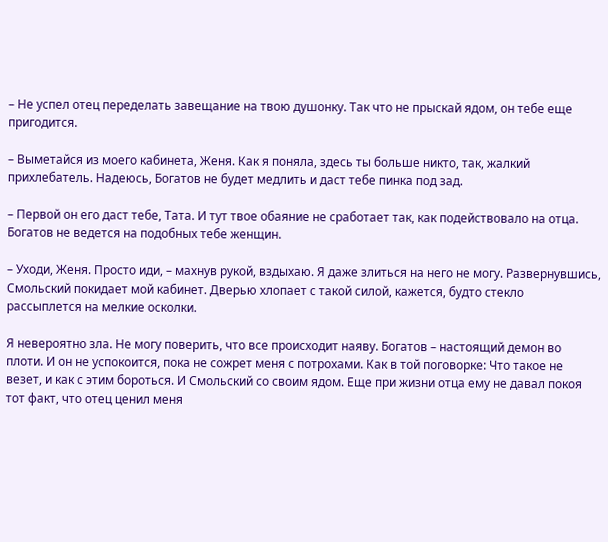– Не успел отец переделать завещание на твою душонку. Так что не прыскай ядом, он тебе еще пригодится.

– Выметайся из моего кабинета, Женя. Как я поняла, здесь ты больше никто, так, жалкий прихлебатель. Надеюсь, Богатов не будет медлить и даст тебе пинка под зад.

– Первой он его даст тебе, Тата. И тут твое обаяние не сработает так, как подействовало на отца. Богатов не ведется на подобных тебе женщин.

– Уходи, Женя. Просто иди, – махнув рукой, вздыхаю. Я даже злиться на него не могу. Развернувшись, Смольский покидает мой кабинет. Дверью хлопает с такой силой, кажется, будто стекло рассыплется на мелкие осколки.

Я невероятно зла. Не могу поверить, что все происходит наяву. Богатов – настоящий демон во плоти. И он не успокоится, пока не сожрет меня с потрохами. Как в той поговорке: Что такое не везет, и как с этим бороться. И Смольский со своим ядом. Еще при жизни отца ему не давал покоя тот факт, что отец ценил меня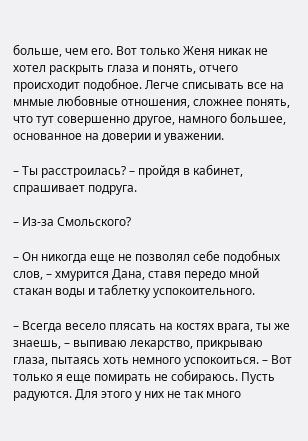больше, чем его. Вот только Женя никак не хотел раскрыть глаза и понять, отчего происходит подобное. Легче списывать все на мнмые любовные отношения, сложнее понять, что тут совершенно другое, намного большее, основанное на доверии и уважении.

– Ты расстроилась? – пройдя в кабинет, спрашивает подруга.

– Из-за Смольского?

– Он никогда еще не позволял себе подобных слов, – хмурится Дана, ставя передо мной стакан воды и таблетку успокоительного.

– Всегда весело плясать на костях врага, ты же знаешь, – выпиваю лекарство, прикрываю глаза, пытаясь хоть немного успокоиться. – Вот только я еще помирать не собираюсь. Пусть радуются. Для этого у них не так много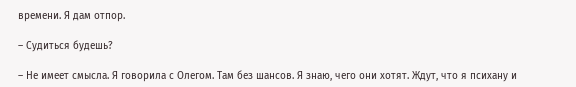времени. Я дам отпор.

– Судиться будешь?

– Не имеет смысла. Я говорила с Олегом. Там без шансов. Я знаю, чего они хотят. Ждут, что я психану и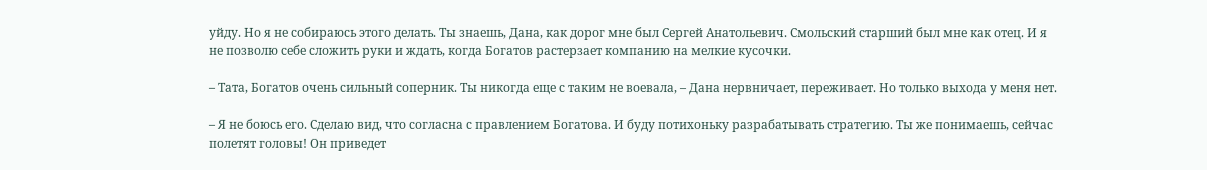уйду. Но я не собираюсь этого делать. Ты знаешь, Дана, как дорог мне был Сергей Анатольевич. Смольский старший был мне как отец. И я не позволю себе сложить руки и ждать, когда Богатов растерзает компанию на мелкие кусочки.

– Тата, Богатов очень сильный соперник. Ты никогда еще с таким не воевала, – Дана нервничает, переживает. Но только выхода у меня нет.

– Я не боюсь его. Сделаю вид, что согласна с правлением Богатова. И буду потихоньку разрабатывать стратегию. Ты же понимаешь, сейчас полетят головы! Он приведет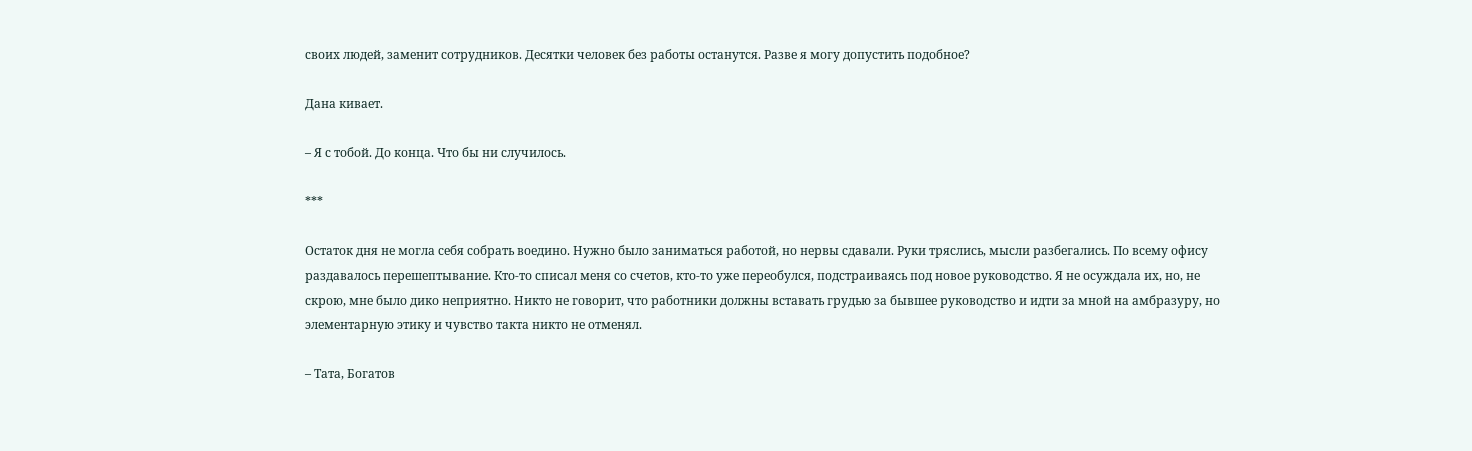своих людей, заменит сотрудников. Десятки человек без работы останутся. Разве я могу допустить подобное?

Дана кивает.

– Я с тобой. До конца. Что бы ни случилось.

***

Остаток дня не могла себя собрать воедино. Нужно было заниматься работой, но нервы сдавали. Руки тряслись, мысли разбегались. По всему офису раздавалось перешептывание. Кто-то списал меня со счетов, кто-то уже переобулся, подстраиваясь под новое руководство. Я не осуждала их, но, не скрою, мне было дико неприятно. Никто не говорит, что работники должны вставать грудью за бывшее руководство и идти за мной на амбразуру, но элементарную этику и чувство такта никто не отменял.

– Тата, Богатов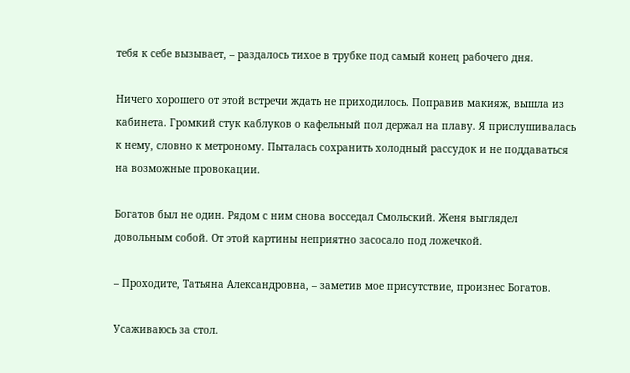тебя к себе вызывает, – раздалось тихое в трубке под самый конец рабочего дня.

Ничего хорошего от этой встречи ждать не приходилось. Поправив макияж, вышла из кабинета. Громкий стук каблуков о кафельный пол держал на плаву. Я прислушивалась к нему, словно к метроному. Пыталась сохранить холодный рассудок и не поддаваться на возможные провокации.

Богатов был не один. Рядом с ним снова восседал Смольский. Женя выглядел довольным собой. От этой картины неприятно засосало под ложечкой.

– Проходите, Татьяна Александровна, – заметив мое присутствие, произнес Богатов.

Усаживаюсь за стол.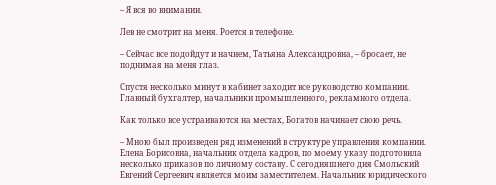– Я вся во внимании.

Лев не смотрит на меня. Роется в телефоне.

– Сейчас все подойдут и начнем, Татьяна Александровна, – бросает, не поднимая на меня глаз.

Спустя несколько минут в кабинет заходит все руководство компании. Главный бухгалтер, начальники промышленного, рекламного отдела.

Как только все устраиваются на местах, Богатов начинает свою речь.

– Мною был произведен ряд изменений в структуре управления компании. Елена Борисовна, начальник отдела кадров, по моему указу подготовила несколько приказов по личному составу. С сегодняшнего дня Смольский Евгений Сергеевич является моим заместителем. Начальник юридического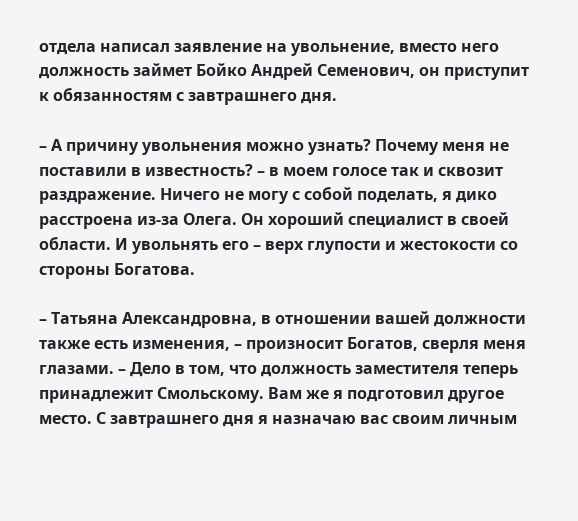отдела написал заявление на увольнение, вместо него должность займет Бойко Андрей Семенович, он приступит к обязанностям с завтрашнего дня.

– А причину увольнения можно узнать? Почему меня не поставили в известность? – в моем голосе так и сквозит раздражение. Ничего не могу с собой поделать, я дико расстроена из-за Олега. Он хороший специалист в своей области. И увольнять его – верх глупости и жестокости со стороны Богатова.

– Татьяна Александровна, в отношении вашей должности также есть изменения, – произносит Богатов, сверля меня глазами. – Дело в том, что должность заместителя теперь принадлежит Смольскому. Вам же я подготовил другое место. С завтрашнего дня я назначаю вас своим личным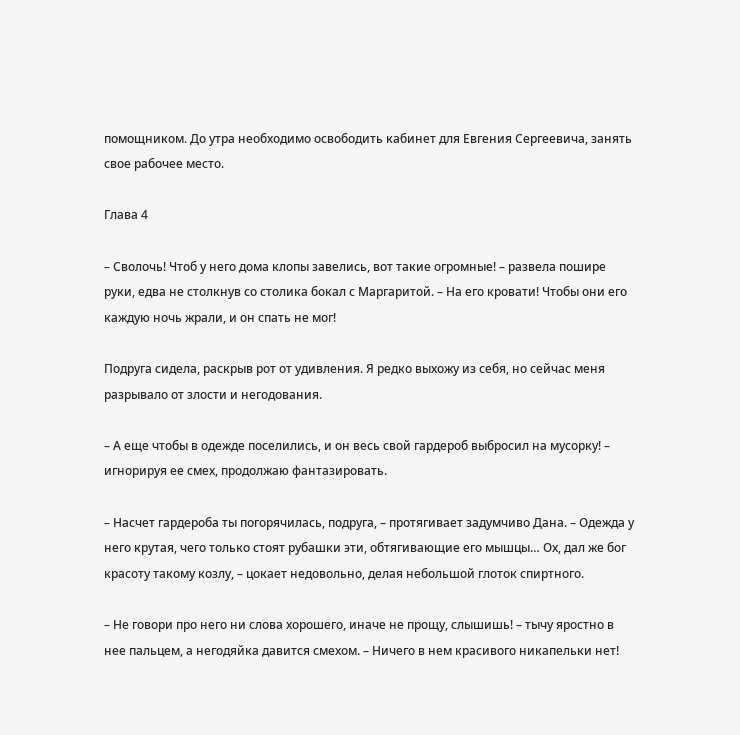помощником. До утра необходимо освободить кабинет для Евгения Сергеевича, занять свое рабочее место.

Глава 4

– Сволочь! Чтоб у него дома клопы завелись, вот такие огромные! – развела пошире руки, едва не столкнув со столика бокал с Маргаритой. – На его кровати! Чтобы они его каждую ночь жрали, и он спать не мог!

Подруга сидела, раскрыв рот от удивления. Я редко выхожу из себя, но сейчас меня разрывало от злости и негодования.

– А еще чтобы в одежде поселились, и он весь свой гардероб выбросил на мусорку! – игнорируя ее смех, продолжаю фантазировать.

– Насчет гардероба ты погорячилась, подруга, – протягивает задумчиво Дана. – Одежда у него крутая, чего только стоят рубашки эти, обтягивающие его мышцы… Ох, дал же бог красоту такому козлу, – цокает недовольно, делая небольшой глоток спиртного.

– Не говори про него ни слова хорошего, иначе не прощу, слышишь! – тычу яростно в нее пальцем, а негодяйка давится смехом. – Ничего в нем красивого никапельки нет!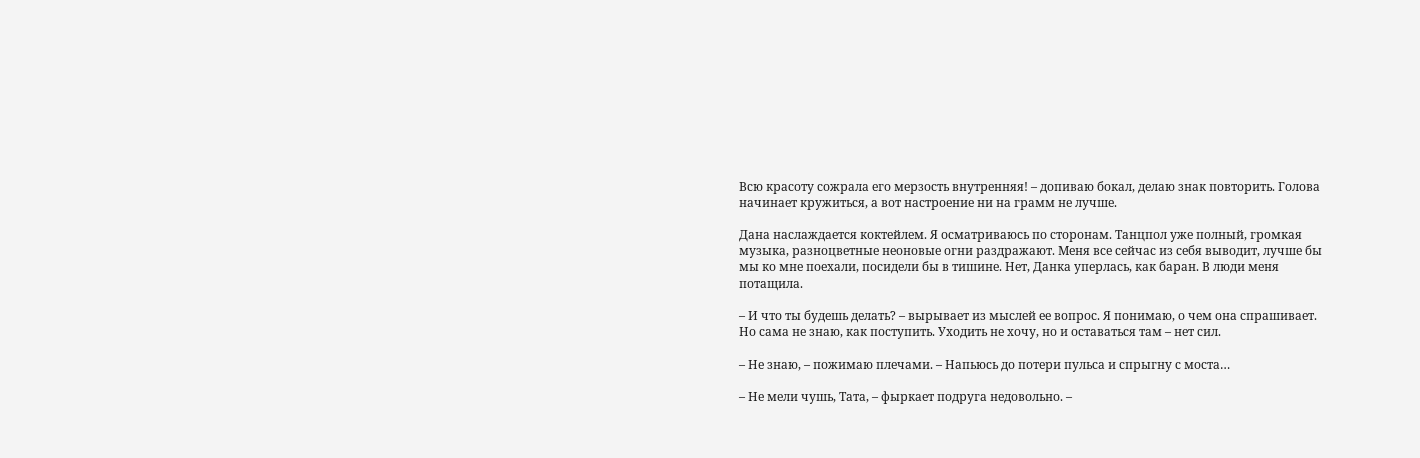Всю красоту сожрала его мерзость внутренняя! – допиваю бокал, делаю знак повторить. Голова начинает кружиться, а вот настроение ни на грамм не лучше.

Дана наслаждается коктейлем. Я осматриваюсь по сторонам. Танцпол уже полный, громкая музыка, разноцветные неоновые огни раздражают. Меня все сейчас из себя выводит, лучше бы мы ко мне поехали, посидели бы в тишине. Нет, Данка уперлась, как баран. В люди меня потащила.

– И что ты будешь делать? – вырывает из мыслей ее вопрос. Я понимаю, о чем она спрашивает. Но сама не знаю, как поступить. Уходить не хочу, но и оставаться там – нет сил.

– Не знаю, – пожимаю плечами. – Напьюсь до потери пульса и спрыгну с моста…

– Не мели чушь, Тата, – фыркает подруга недовольно. –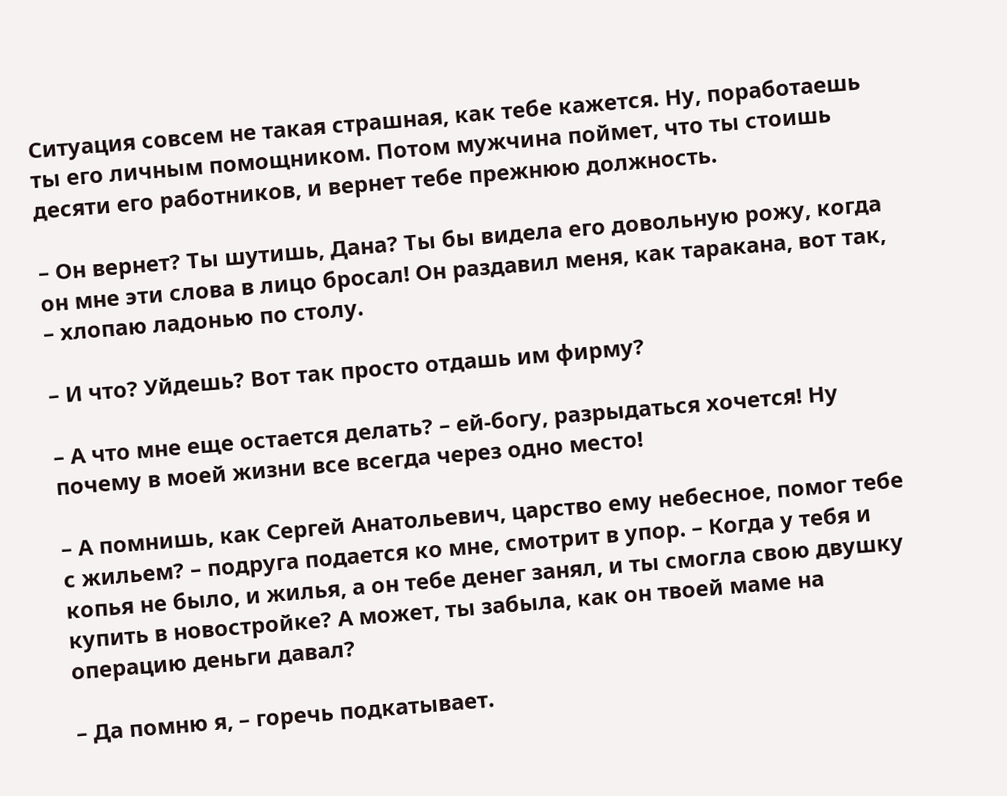Ситуация совсем не такая страшная, как тебе кажется. Ну, поработаешь ты его личным помощником. Потом мужчина поймет, что ты стоишь десяти его работников, и вернет тебе прежнюю должность.

– Он вернет? Ты шутишь, Дана? Ты бы видела его довольную рожу, когда он мне эти слова в лицо бросал! Он раздавил меня, как таракана, вот так, – хлопаю ладонью по столу.

– И что? Уйдешь? Вот так просто отдашь им фирму?

– А что мне еще остается делать? – ей-богу, разрыдаться хочется! Ну почему в моей жизни все всегда через одно место!

– А помнишь, как Сергей Анатольевич, царство ему небесное, помог тебе с жильем? – подруга подается ко мне, смотрит в упор. – Когда у тебя и копья не было, и жилья, а он тебе денег занял, и ты смогла свою двушку купить в новостройке? А может, ты забыла, как он твоей маме на операцию деньги давал?

– Да помню я, – горечь подкатывает.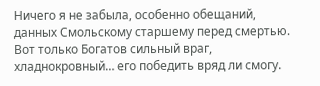Ничего я не забыла, особенно обещаний, данных Смольскому старшему перед смертью. Вот только Богатов сильный враг, хладнокровный… его победить вряд ли смогу.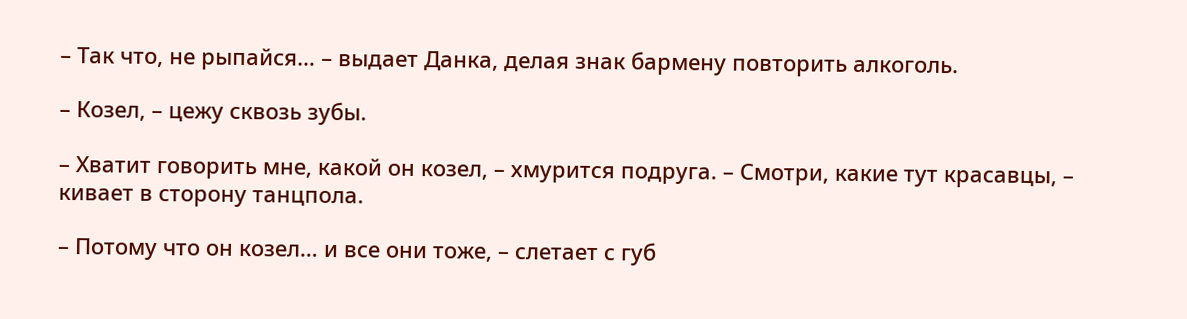– Так что, не рыпайся… – выдает Данка, делая знак бармену повторить алкоголь.

– Козел, – цежу сквозь зубы.

– Хватит говорить мне, какой он козел, – хмурится подруга. – Смотри, какие тут красавцы, – кивает в сторону танцпола.

– Потому что он козел… и все они тоже, – слетает с губ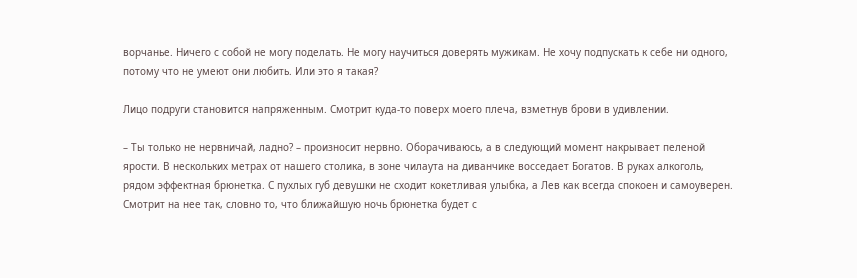ворчанье. Ничего с собой не могу поделать. Не могу научиться доверять мужикам. Не хочу подпускать к себе ни одного, потому что не умеют они любить. Или это я такая?

Лицо подруги становится напряженным. Смотрит куда-то поверх моего плеча, взметнув брови в удивлении.

– Ты только не нервничай, ладно? – произносит нервно. Оборачиваюсь, а в следующий момент накрывает пеленой ярости. В нескольких метрах от нашего столика, в зоне чилаута на диванчике восседает Богатов. В руках алкоголь, рядом эффектная брюнетка. С пухлых губ девушки не сходит кокетливая улыбка, а Лев как всегда спокоен и самоуверен. Смотрит на нее так, словно то, что ближайшую ночь брюнетка будет с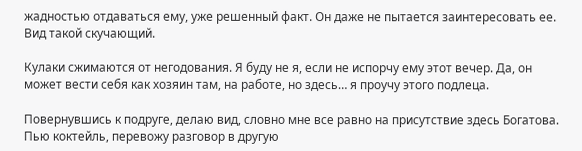жадностью отдаваться ему, уже решенный факт. Он даже не пытается заинтересовать ее. Вид такой скучающий.

Кулаки сжимаются от негодования. Я буду не я, если не испорчу ему этот вечер. Да, он может вести себя как хозяин там, на работе, но здесь… я проучу этого подлеца.

Повернувшись к подруге, делаю вид, словно мне все равно на присутствие здесь Богатова. Пью коктейль, перевожу разговор в другую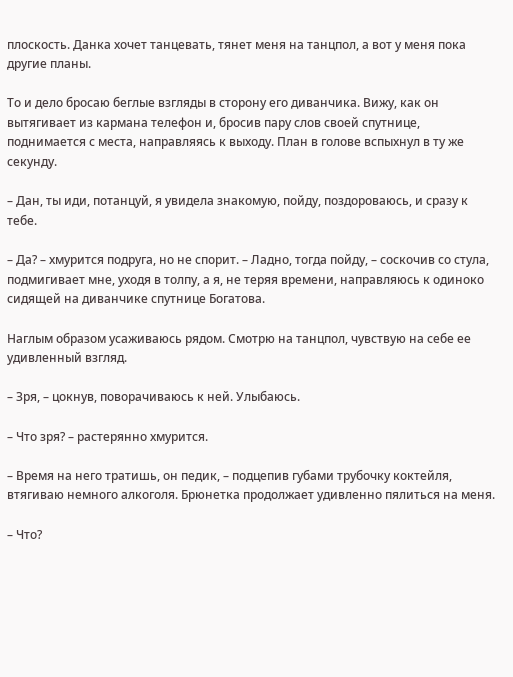плоскость. Данка хочет танцевать, тянет меня на танцпол, а вот у меня пока другие планы.

То и дело бросаю беглые взгляды в сторону его диванчика. Вижу, как он вытягивает из кармана телефон и, бросив пару слов своей спутнице, поднимается с места, направляясь к выходу. План в голове вспыхнул в ту же секунду.

– Дан, ты иди, потанцуй, я увидела знакомую, пойду, поздороваюсь, и сразу к тебе.

– Да? – хмурится подруга, но не спорит. – Ладно, тогда пойду, – соскочив со стула, подмигивает мне, уходя в толпу, а я, не теряя времени, направляюсь к одиноко сидящей на диванчике спутнице Богатова.

Наглым образом усаживаюсь рядом. Смотрю на танцпол, чувствую на себе ее удивленный взгляд.

– Зря, – цокнув, поворачиваюсь к ней. Улыбаюсь.

– Что зря? – растерянно хмурится.

– Время на него тратишь, он педик, – подцепив губами трубочку коктейля, втягиваю немного алкоголя. Брюнетка продолжает удивленно пялиться на меня.

– Что?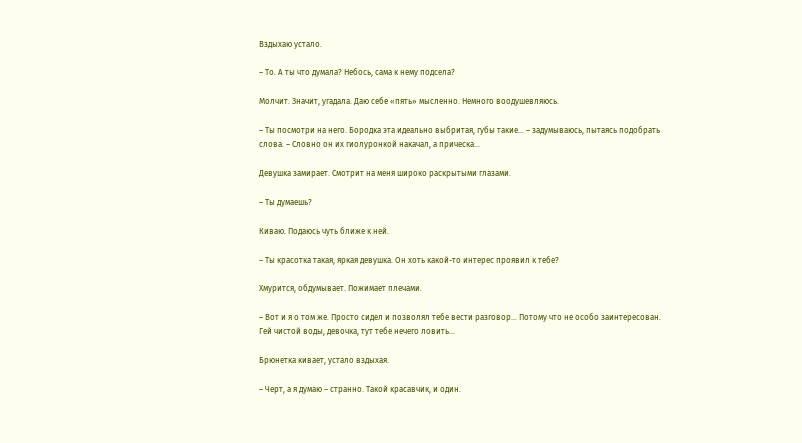Вздыхаю устало.

– То. А ты что думала? Небось, сама к нему подсела?

Молчит. Значит, угадала. Даю себе «пять» мысленно. Немного воодушевляюсь.

– Ты посмотри на него. Бородка эта идеально выбритая, губы такие… – задумываюсь, пытаясь подобрать слова. – Словно он их гиолуронкой накачал, а прическа…

Девушка замирает. Смотрит на меня широко раскрытыми глазами.

– Ты думаешь?

Киваю. Подаюсь чуть ближе к ней.

– Ты красотка такая, яркая девушка. Он хоть какой-то интерес проявил к тебе?

Хмурится, обдумывает. Пожимает плечами.

– Вот и я о том же. Просто сидел и позволял тебе вести разговор… Потому что не особо заинтересован. Гей чистой воды, девочка, тут тебе нечего ловить…

Брюнетка кивает, устало вздыхая.

– Черт, а я думаю – странно. Такой красавчик, и один.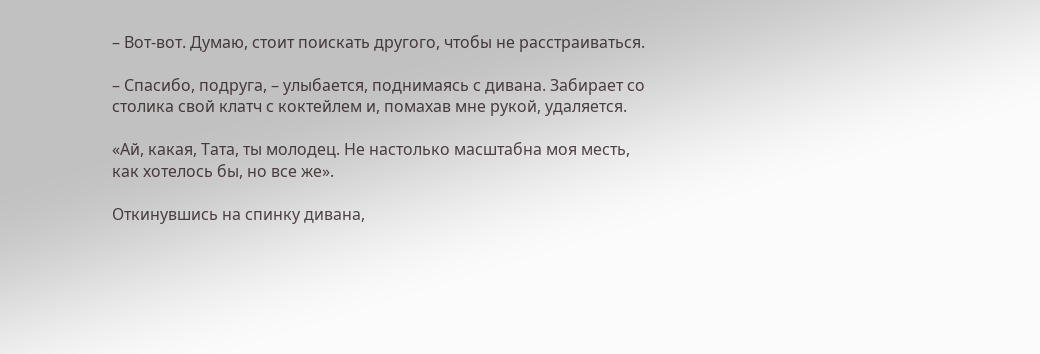– Вот-вот. Думаю, стоит поискать другого, чтобы не расстраиваться.

– Спасибо, подруга, – улыбается, поднимаясь с дивана. Забирает со столика свой клатч с коктейлем и, помахав мне рукой, удаляется.

«Ай, какая, Тата, ты молодец. Не настолько масштабна моя месть, как хотелось бы, но все же».

Откинувшись на спинку дивана,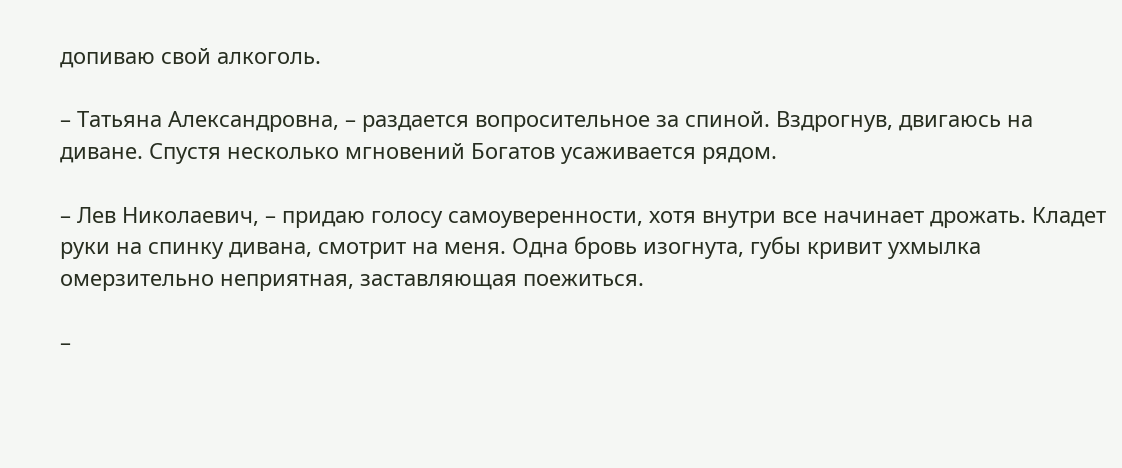допиваю свой алкоголь.

– Татьяна Александровна, – раздается вопросительное за спиной. Вздрогнув, двигаюсь на диване. Спустя несколько мгновений Богатов усаживается рядом.

– Лев Николаевич, – придаю голосу самоуверенности, хотя внутри все начинает дрожать. Кладет руки на спинку дивана, смотрит на меня. Одна бровь изогнута, губы кривит ухмылка омерзительно неприятная, заставляющая поежиться.

–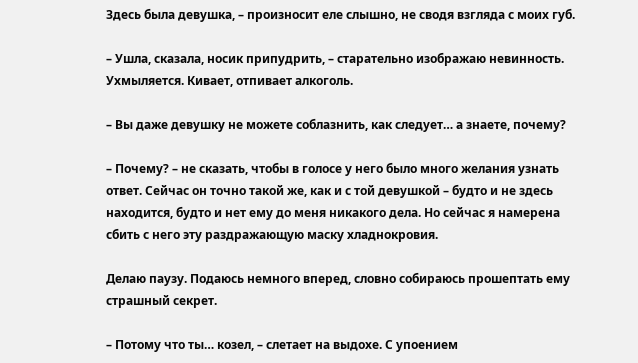Здесь была девушка, – произносит еле слышно, не сводя взгляда с моих губ.

– Ушла, сказала, носик припудрить, – старательно изображаю невинность. Ухмыляется. Кивает, отпивает алкоголь.

– Вы даже девушку не можете соблазнить, как следует… а знаете, почему?

– Почему? – не сказать, чтобы в голосе у него было много желания узнать ответ. Сейчас он точно такой же, как и с той девушкой – будто и не здесь находится, будто и нет ему до меня никакого дела. Но сейчас я намерена сбить с него эту раздражающую маску хладнокровия.

Делаю паузу. Подаюсь немного вперед, словно собираюсь прошептать ему страшный секрет.

– Потому что ты… козел, – слетает на выдохе. С упоением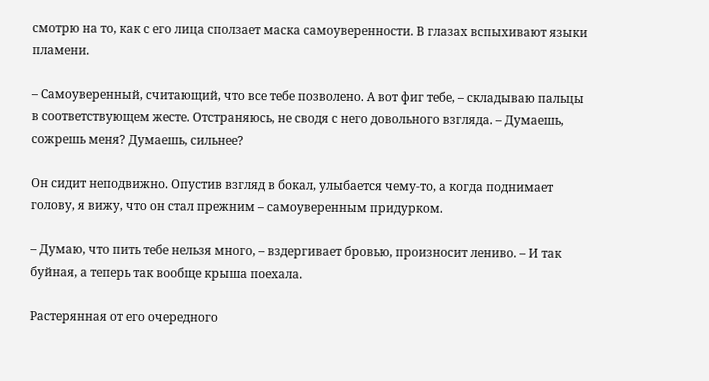смотрю на то, как с его лица сползает маска самоуверенности. В глазах вспыхивают языки пламени.

– Самоуверенный, считающий, что все тебе позволено. А вот фиг тебе, – складываю пальцы в соответствующем жесте. Отстраняюсь, не сводя с него довольного взгляда. – Думаешь, сожрешь меня? Думаешь, сильнее?

Он сидит неподвижно. Опустив взгляд в бокал, улыбается чему-то, а когда поднимает голову, я вижу, что он стал прежним – самоуверенным придурком.

– Думаю, что пить тебе нельзя много, – вздергивает бровью, произносит лениво. – И так буйная, а теперь так вообще крыша поехала.

Растерянная от его очередного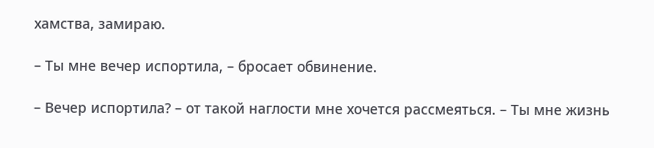хамства, замираю.

– Ты мне вечер испортила, – бросает обвинение.

– Вечер испортила? – от такой наглости мне хочется рассмеяться. – Ты мне жизнь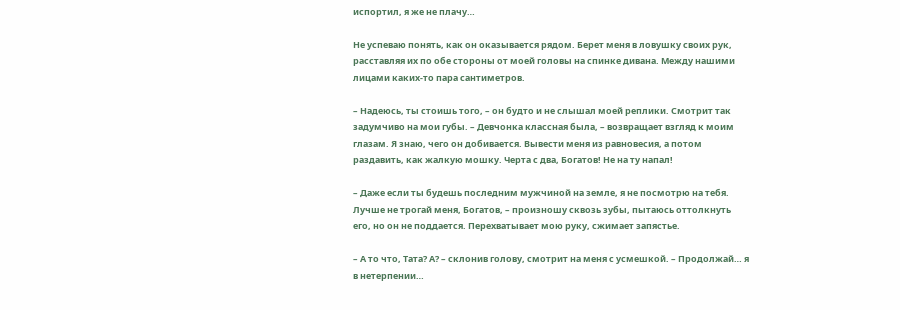испортил, я же не плачу…

Не успеваю понять, как он оказывается рядом. Берет меня в ловушку своих рук, расставляя их по обе стороны от моей головы на спинке дивана. Между нашими лицами каких-то пара сантиметров.

– Надеюсь, ты стоишь того, – он будто и не слышал моей реплики. Смотрит так задумчиво на мои губы. – Девчонка классная была, – возвращает взгляд к моим глазам. Я знаю, чего он добивается. Вывести меня из равновесия, а потом раздавить, как жалкую мошку. Черта с два, Богатов! Не на ту напал!

– Даже если ты будешь последним мужчиной на земле, я не посмотрю на тебя. Лучше не трогай меня, Богатов, – произношу сквозь зубы, пытаюсь оттолкнуть его, но он не поддается. Перехватывает мою руку, сжимает запястье.

– А то что, Тата? А? – склонив голову, смотрит на меня с усмешкой. – Продолжай… я в нетерпении…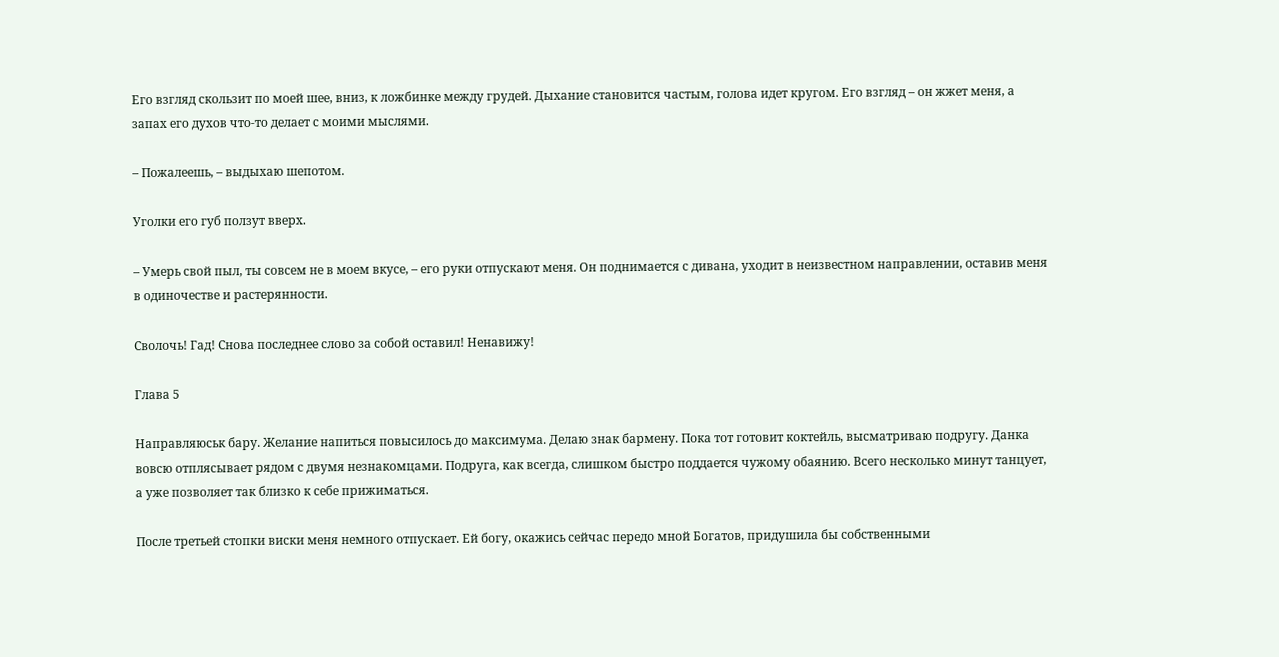Его взгляд скользит по моей шее, вниз, к ложбинке между грудей. Дыхание становится частым, голова идет кругом. Его взгляд – он жжет меня, а запах его духов что-то делает с моими мыслями.

– Пожалеешь, – выдыхаю шепотом.

Уголки его губ ползут вверх.

– Умерь свой пыл, ты совсем не в моем вкусе, – его руки отпускают меня. Он поднимается с дивана, уходит в неизвестном направлении, оставив меня в одиночестве и растерянности.

Сволочь! Гад! Снова последнее слово за собой оставил! Ненавижу!

Глава 5

Направляюськ бару. Желание напиться повысилось до максимума. Делаю знак бармену. Пока тот готовит коктейль, высматриваю подругу. Данка вовсю отплясывает рядом с двумя незнакомцами. Подруга, как всегда, слишком быстро поддается чужому обаянию. Всего несколько минут танцует, а уже позволяет так близко к себе прижиматься.

После третьей стопки виски меня немного отпускает. Ей богу, окажись сейчас передо мной Богатов, придушила бы собственными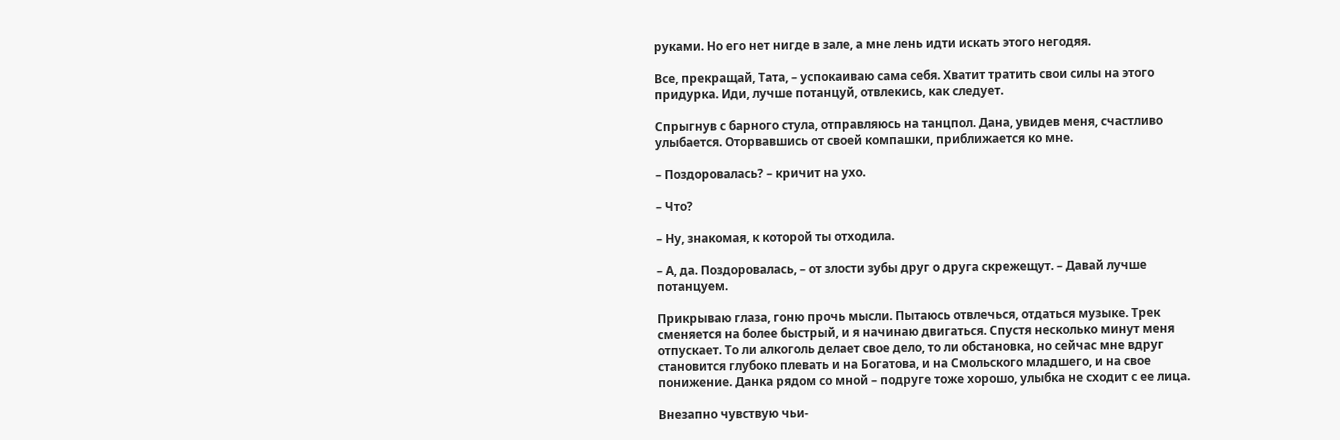руками. Но его нет нигде в зале, а мне лень идти искать этого негодяя.

Все, прекращай, Тата, – успокаиваю сама себя. Хватит тратить свои силы на этого придурка. Иди, лучше потанцуй, отвлекись, как следует.

Спрыгнув с барного стула, отправляюсь на танцпол. Дана, увидев меня, счастливо улыбается. Оторвавшись от своей компашки, приближается ко мне.

– Поздоровалась? – кричит на ухо.

– Что?

– Ну, знакомая, к которой ты отходила.

– А, да. Поздоровалась, – от злости зубы друг о друга скрежещут. – Давай лучше потанцуем.

Прикрываю глаза, гоню прочь мысли. Пытаюсь отвлечься, отдаться музыке. Трек сменяется на более быстрый, и я начинаю двигаться. Спустя несколько минут меня отпускает. То ли алкоголь делает свое дело, то ли обстановка, но сейчас мне вдруг становится глубоко плевать и на Богатова, и на Смольского младшего, и на свое понижение. Данка рядом со мной – подруге тоже хорошо, улыбка не сходит с ее лица.

Внезапно чувствую чьи-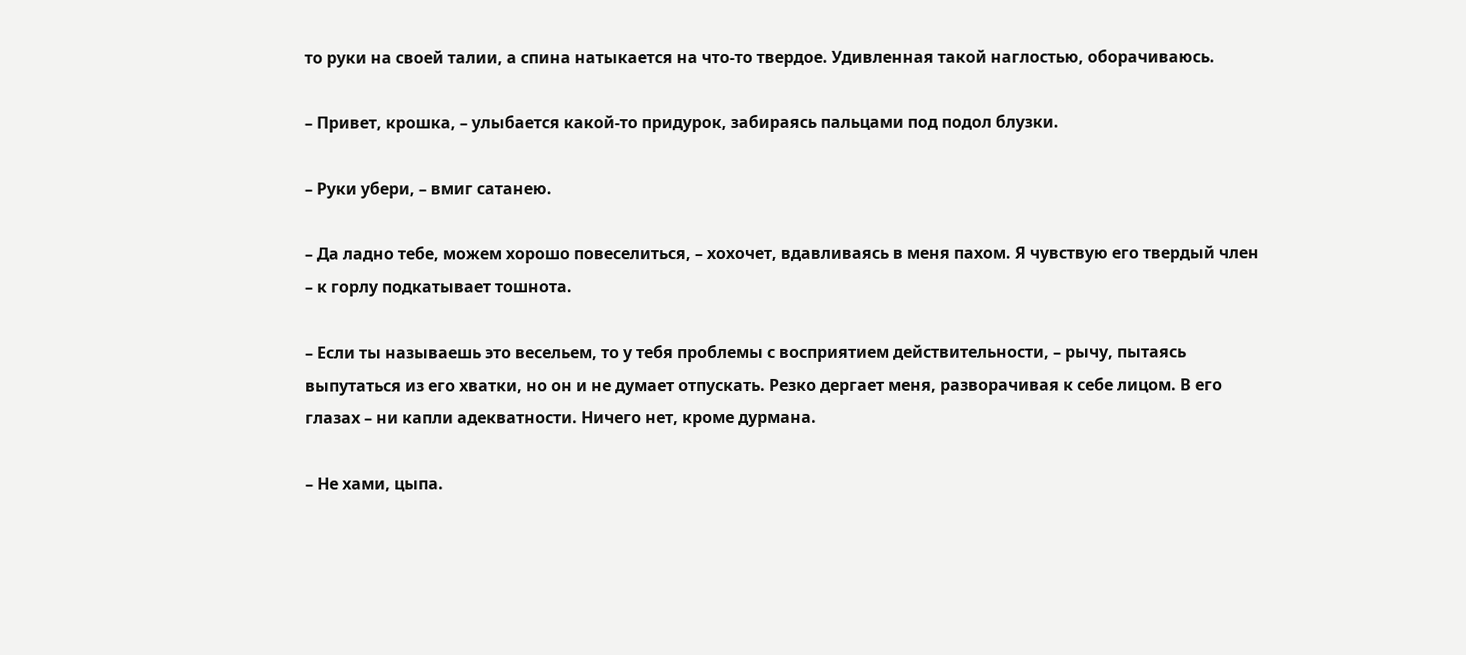то руки на своей талии, а спина натыкается на что-то твердое. Удивленная такой наглостью, оборачиваюсь.

– Привет, крошка, – улыбается какой-то придурок, забираясь пальцами под подол блузки.

– Руки убери, – вмиг сатанею.

– Да ладно тебе, можем хорошо повеселиться, – хохочет, вдавливаясь в меня пахом. Я чувствую его твердый член – к горлу подкатывает тошнота.

– Если ты называешь это весельем, то у тебя проблемы с восприятием действительности, – рычу, пытаясь выпутаться из его хватки, но он и не думает отпускать. Резко дергает меня, разворачивая к себе лицом. В его глазах – ни капли адекватности. Ничего нет, кроме дурмана.

– Не хами, цыпа.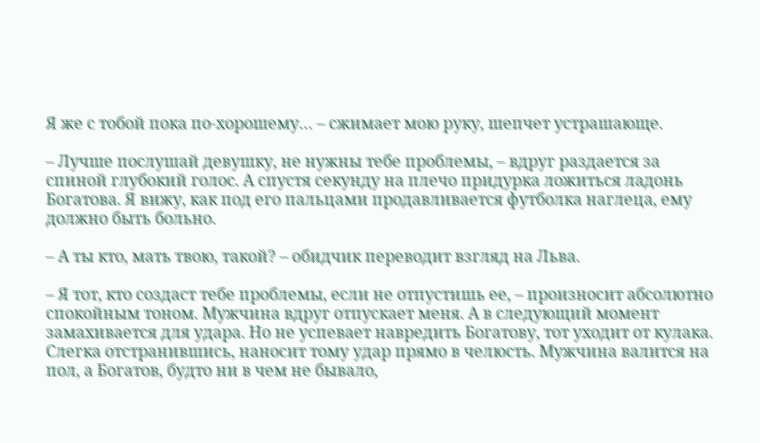Я же с тобой пока по-хорошему… – сжимает мою руку, шепчет устрашающе.

– Лучше послушай девушку, не нужны тебе проблемы, – вдруг раздается за спиной глубокий голос. А спустя секунду на плечо придурка ложиться ладонь Богатова. Я вижу, как под его пальцами продавливается футболка наглеца, ему должно быть больно.

– А ты кто, мать твою, такой? – обидчик переводит взгляд на Льва.

– Я тот, кто создаст тебе проблемы, если не отпустишь ее, – произносит абсолютно спокойным тоном. Мужчина вдруг отпускает меня. А в следующий момент замахивается для удара. Но не успевает навредить Богатову, тот уходит от кулака. Слегка отстранившись, наносит тому удар прямо в челюсть. Мужчина валится на пол, а Богатов, будто ни в чем не бывало,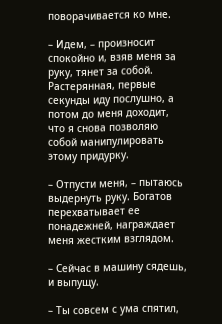поворачивается ко мне.

– Идем, – произносит спокойно и, взяв меня за руку, тянет за собой. Растерянная, первые секунды иду послушно, а потом до меня доходит, что я снова позволяю собой манипулировать этому придурку.

– Отпусти меня, – пытаюсь выдернуть руку. Богатов перехватывает ее понадежней, награждает меня жестким взглядом.

– Сейчас в машину сядешь, и выпущу.

– Ты совсем с ума спятил,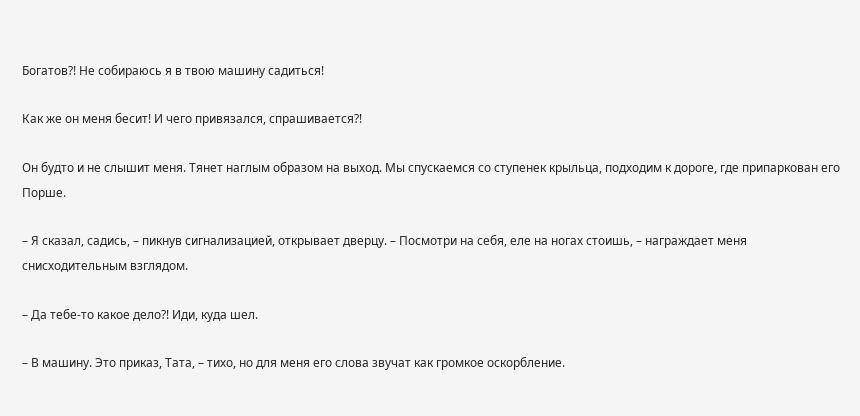Богатов?! Не собираюсь я в твою машину садиться!

Как же он меня бесит! И чего привязался, спрашивается?!

Он будто и не слышит меня. Тянет наглым образом на выход. Мы спускаемся со ступенек крыльца, подходим к дороге, где припаркован его Порше.

– Я сказал, садись, – пикнув сигнализацией, открывает дверцу. – Посмотри на себя, еле на ногах стоишь, – награждает меня снисходительным взглядом.

– Да тебе-то какое дело?! Иди, куда шел.

– В машину. Это приказ, Тата, – тихо, но для меня его слова звучат как громкое оскорбление.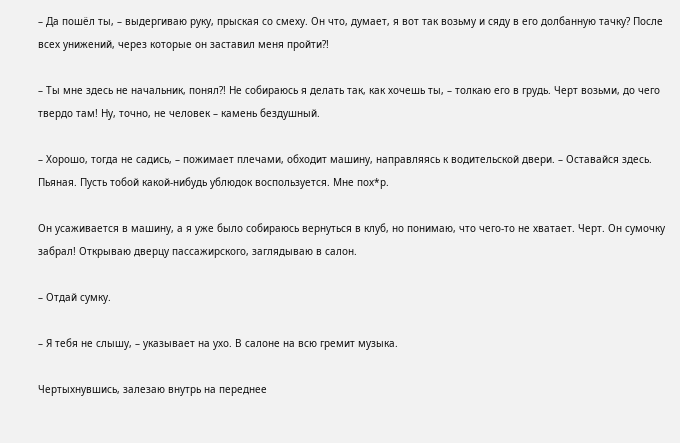– Да пошёл ты, – выдергиваю руку, прыская со смеху. Он что, думает, я вот так возьму и сяду в его долбанную тачку? После всех унижений, через которые он заставил меня пройти?!

– Ты мне здесь не начальник, понял?! Не собираюсь я делать так, как хочешь ты, – толкаю его в грудь. Черт возьми, до чего твердо там! Ну, точно, не человек – камень бездушный.

– Хорошо, тогда не садись, – пожимает плечами, обходит машину, направляясь к водительской двери. – Оставайся здесь. Пьяная. Пусть тобой какой-нибудь ублюдок воспользуется. Мне пох*р.

Он усаживается в машину, а я уже было собираюсь вернуться в клуб, но понимаю, что чего-то не хватает. Черт. Он сумочку забрал! Открываю дверцу пассажирского, заглядываю в салон.

– Отдай сумку.

– Я тебя не слышу, – указывает на ухо. В салоне на всю гремит музыка.

Чертыхнувшись, залезаю внутрь на переднее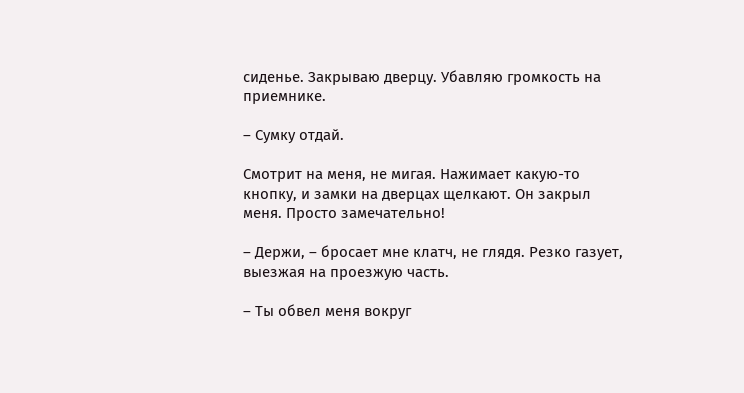сиденье. Закрываю дверцу. Убавляю громкость на приемнике.

– Сумку отдай.

Смотрит на меня, не мигая. Нажимает какую-то кнопку, и замки на дверцах щелкают. Он закрыл меня. Просто замечательно!

– Держи, – бросает мне клатч, не глядя. Резко газует, выезжая на проезжую часть.

– Ты обвел меня вокруг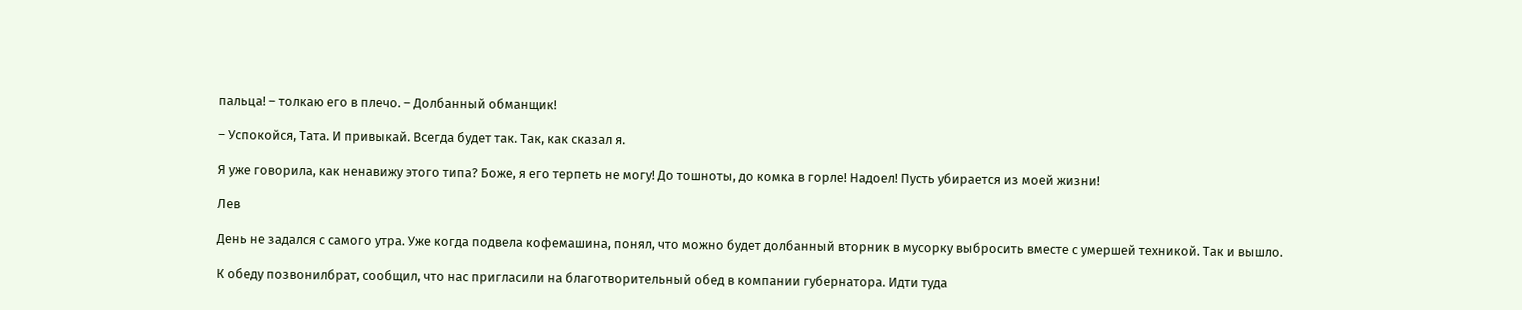пальца! – толкаю его в плечо. – Долбанный обманщик!

– Успокойся, Тата. И привыкай. Всегда будет так. Так, как сказал я.

Я уже говорила, как ненавижу этого типа? Боже, я его терпеть не могу! До тошноты, до комка в горле! Надоел! Пусть убирается из моей жизни!

Лев

День не задался с самого утра. Уже когда подвела кофемашина, понял, что можно будет долбанный вторник в мусорку выбросить вместе с умершей техникой. Так и вышло.

К обеду позвонилбрат, сообщил, что нас пригласили на благотворительный обед в компании губернатора. Идти туда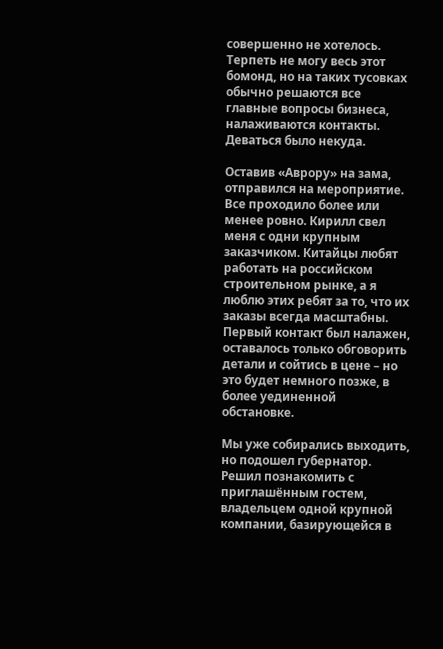совершенно не хотелось. Терпеть не могу весь этот бомонд, но на таких тусовках обычно решаются все главные вопросы бизнеса, налаживаются контакты. Деваться было некуда.

Оставив «Аврору» на зама, отправился на мероприятие. Все проходило более или менее ровно. Кирилл свел меня с одни крупным заказчиком. Китайцы любят работать на российском строительном рынке, а я люблю этих ребят за то, что их заказы всегда масштабны. Первый контакт был налажен, оставалось только обговорить детали и сойтись в цене – но это будет немного позже, в более уединенной обстановке.

Мы уже собирались выходить, но подошел губернатор. Решил познакомить с приглашённым гостем, владельцем одной крупной компании, базирующейся в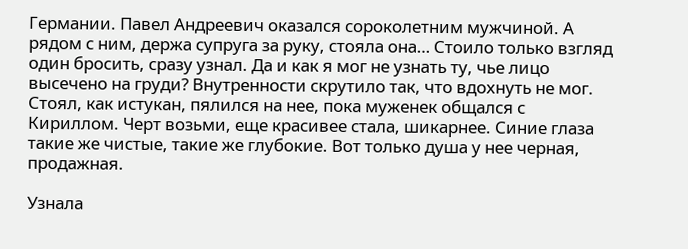Германии. Павел Андреевич оказался сороколетним мужчиной. А рядом с ним, держа супруга за руку, стояла она… Стоило только взгляд один бросить, сразу узнал. Да и как я мог не узнать ту, чье лицо высечено на груди? Внутренности скрутило так, что вдохнуть не мог. Стоял, как истукан, пялился на нее, пока муженек общался с Кириллом. Черт возьми, еще красивее стала, шикарнее. Синие глаза такие же чистые, такие же глубокие. Вот только душа у нее черная, продажная.

Узнала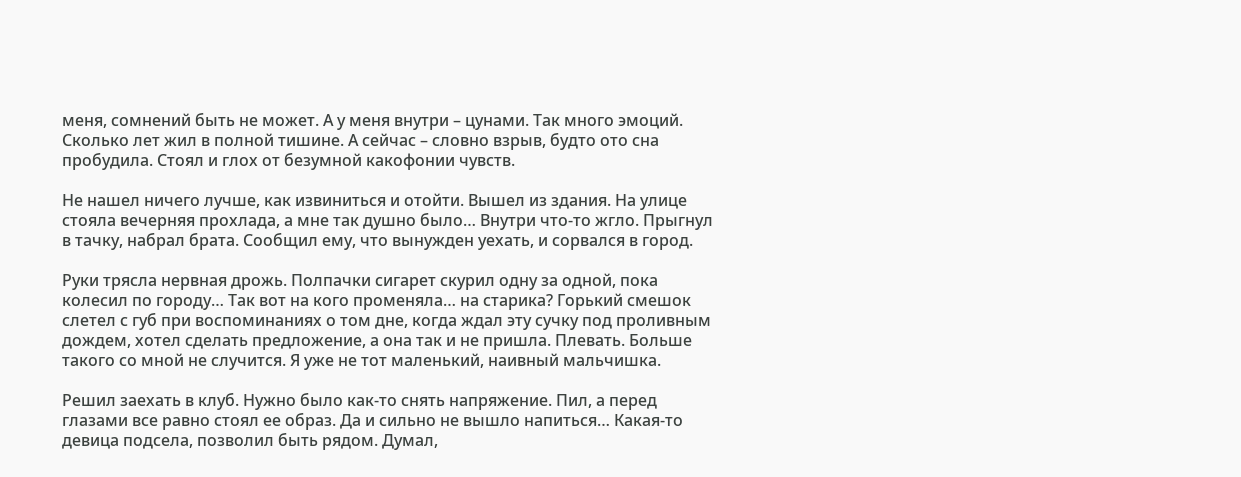меня, сомнений быть не может. А у меня внутри – цунами. Так много эмоций. Сколько лет жил в полной тишине. А сейчас – словно взрыв, будто ото сна пробудила. Стоял и глох от безумной какофонии чувств.

Не нашел ничего лучше, как извиниться и отойти. Вышел из здания. На улице стояла вечерняя прохлада, а мне так душно было… Внутри что-то жгло. Прыгнул в тачку, набрал брата. Сообщил ему, что вынужден уехать, и сорвался в город.

Руки трясла нервная дрожь. Полпачки сигарет скурил одну за одной, пока колесил по городу… Так вот на кого променяла… на старика? Горький смешок слетел с губ при воспоминаниях о том дне, когда ждал эту сучку под проливным дождем, хотел сделать предложение, а она так и не пришла. Плевать. Больше такого со мной не случится. Я уже не тот маленький, наивный мальчишка.

Решил заехать в клуб. Нужно было как-то снять напряжение. Пил, а перед глазами все равно стоял ее образ. Да и сильно не вышло напиться… Какая-то девица подсела, позволил быть рядом. Думал,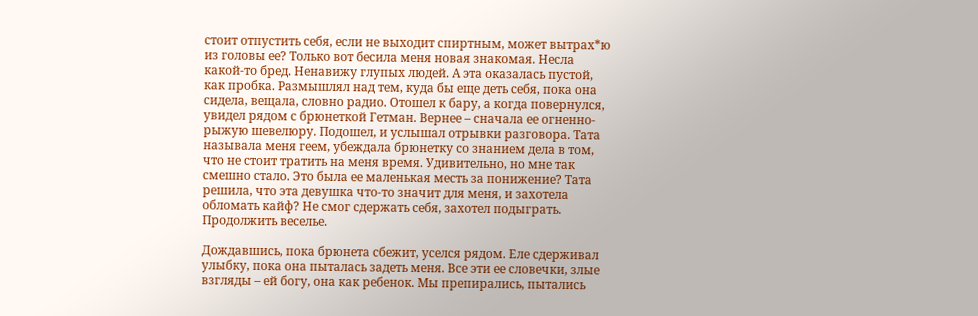стоит отпустить себя, если не выходит спиртным, может вытрах*ю из головы ее? Только вот бесила меня новая знакомая. Несла какой-то бред. Ненавижу глупых людей. А эта оказалась пустой, как пробка. Размышлял над тем, куда бы еще деть себя, пока она сидела, вещала, словно радио. Отошел к бару, а когда повернулся, увидел рядом с брюнеткой Гетман. Вернее – сначала ее огненно-рыжую шевелюру. Подошел, и услышал отрывки разговора. Тата называла меня геем, убеждала брюнетку со знанием дела в том, что не стоит тратить на меня время. Удивительно, но мне так смешно стало. Это была ее маленькая месть за понижение? Тата решила, что эта девушка что-то значит для меня, и захотела обломать кайф? Не смог сдержать себя, захотел подыграть. Продолжить веселье.

Дождавшись, пока брюнета сбежит, уселся рядом. Еле сдерживал улыбку, пока она пыталась задеть меня. Все эти ее словечки, злые взгляды – ей богу, она как ребенок. Мы препирались, пытались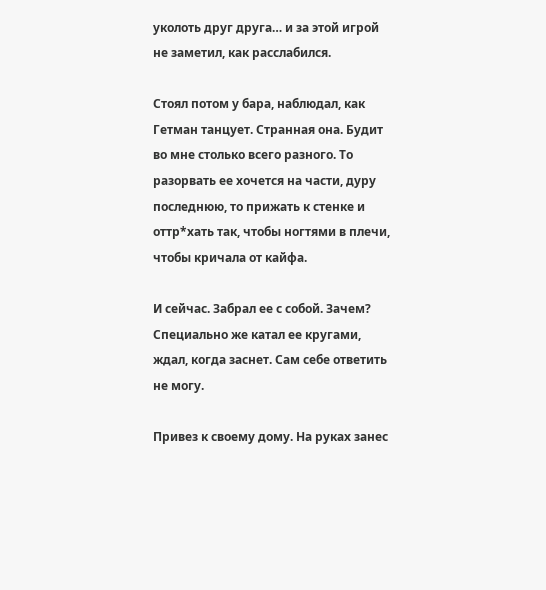уколоть друг друга… и за этой игрой не заметил, как расслабился.

Стоял потом у бара, наблюдал, как Гетман танцует. Странная она. Будит во мне столько всего разного. То разорвать ее хочется на части, дуру последнюю, то прижать к стенке и оттр*хать так, чтобы ногтями в плечи, чтобы кричала от кайфа.

И сейчас. Забрал ее с собой. Зачем? Специально же катал ее кругами, ждал, когда заснет. Сам себе ответить не могу.

Привез к своему дому. На руках занес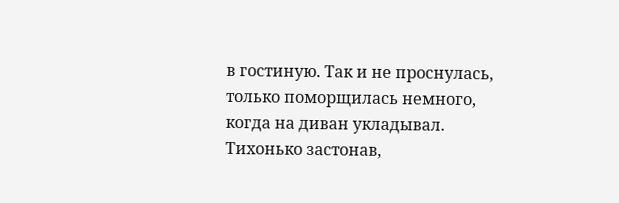в гостиную. Так и не проснулась, только поморщилась немного, когда на диван укладывал. Тихонько застонав,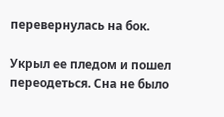перевернулась на бок.

Укрыл ее пледом и пошел переодеться. Сна не было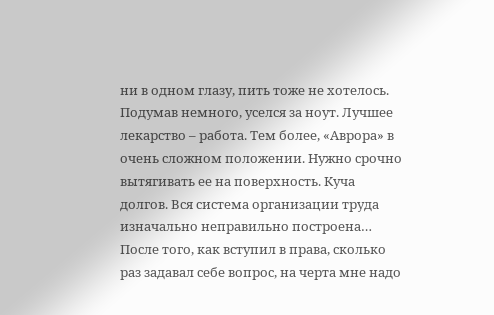ни в одном глазу, пить тоже не хотелось. Подумав немного, уселся за ноут. Лучшее лекарство – работа. Тем более, «Аврора» в очень сложном положении. Нужно срочно вытягивать ее на поверхность. Куча долгов. Вся система организации труда изначально неправильно построена… После того, как вступил в права, сколько раз задавал себе вопрос, на черта мне надо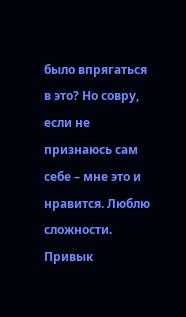было впрягаться в это? Но совру, если не признаюсь сам себе – мне это и нравится. Люблю сложности. Привык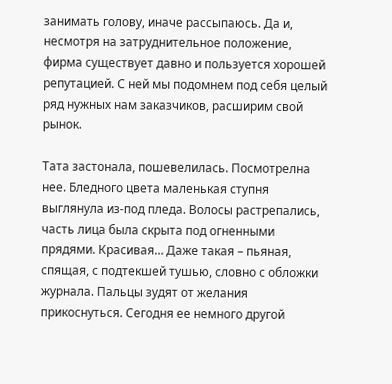занимать голову, иначе рассыпаюсь. Да и, несмотря на затруднительное положение, фирма существует давно и пользуется хорошей репутацией. С ней мы подомнем под себя целый ряд нужных нам заказчиков, расширим свой рынок.

Тата застонала, пошевелилась. Посмотрелна нее. Бледного цвета маленькая ступня выглянула из-под пледа. Волосы растрепались, часть лица была скрыта под огненными прядями. Красивая… Даже такая – пьяная, спящая, с подтекшей тушью, словно с обложки журнала. Пальцы зудят от желания прикоснуться. Сегодня ее немного другой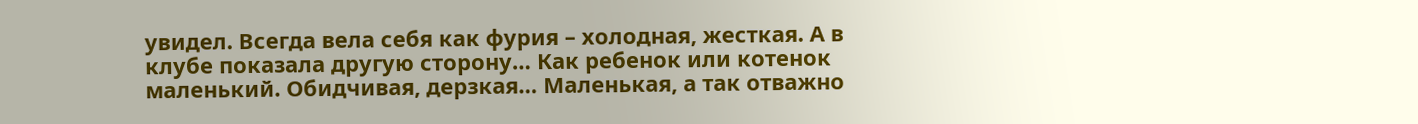увидел. Всегда вела себя как фурия – холодная, жесткая. А в клубе показала другую сторону… Как ребенок или котенок маленький. Обидчивая, дерзкая… Маленькая, а так отважно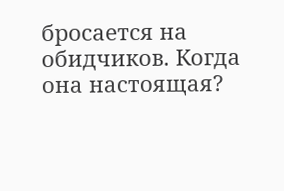бросается на обидчиков. Когда она настоящая?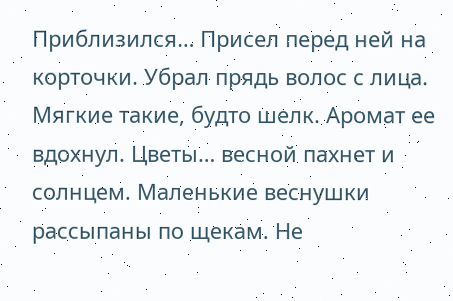Приблизился… Присел перед ней на корточки. Убрал прядь волос с лица. Мягкие такие, будто шелк. Аромат ее вдохнул. Цветы… весной пахнет и солнцем. Маленькие веснушки рассыпаны по щекам. Не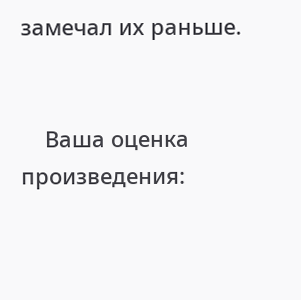замечал их раньше.


    Ваша оценка произведения: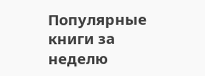Популярные книги за неделю